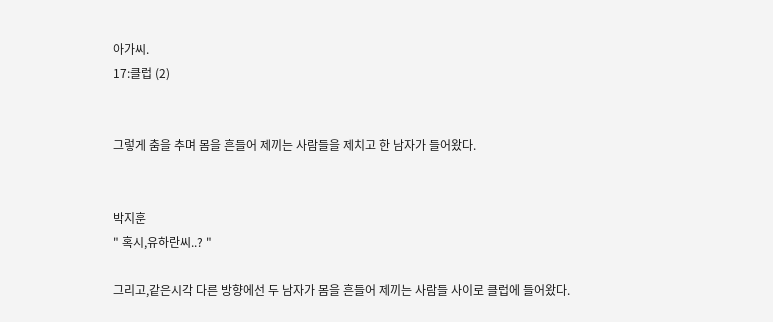아가씨.
17:클럽 (2)


그렇게 춤을 추며 몸을 흔들어 제끼는 사람들을 제치고 한 남자가 들어왔다.


박지훈
" 혹시,유하란씨..? "

그리고,같은시각 다른 방향에선 두 남자가 몸을 흔들어 제끼는 사람들 사이로 클럽에 들어왔다.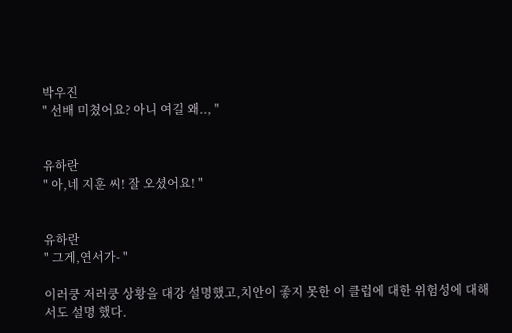박우진
" 선배 미쳤어요? 아니 여길 왜.., "


유하란
" 아,네 지훈 씨! 잘 오셨어요! "


유하란
" 그게,연서가- "

이러쿵 저러쿵 상황을 대강 설명했고,치안이 좋지 못한 이 클럽에 대한 위험성에 대해서도 설명 했다.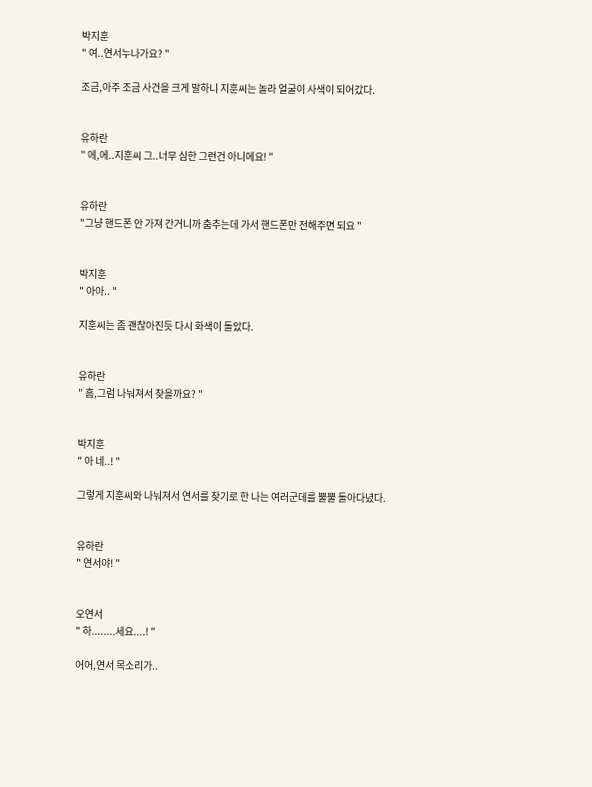박지훈
" 여..연서누나가요? "

조금,아주 조금 사건을 크게 말하니 지훈씨는 놀라 얼굴이 사색이 되어갔다.


유하란
" 에,에..지훈씨 그..너무 심한 그런건 아니에요! "


유하란
"그냥 핸드폰 안 가져 간거니까 춤추는데 가서 핸드폰만 전해주면 되요 "


박지훈
" 아아.. "

지훈씨는 좀 괜찮아진듯 다시 화색이 돌았다.


유하란
" 흠,그럼 나눠져서 찾을까요? "


박지훈
" 아 네..! "

그렇게 지훈씨와 나눠져서 연서를 찾기로 한 나는 여러군데를 뿔뿔 돌아다녔다.


유하란
" 연서야! "


오연서
" 하........세요....! "

어어,연서 목소리가..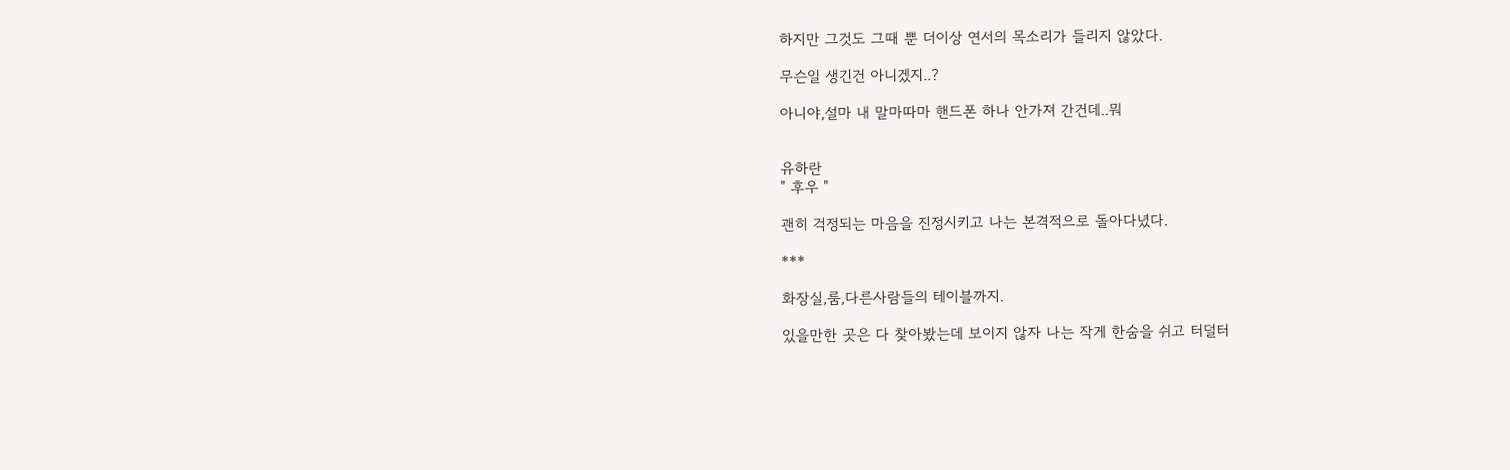하지만 그것도 그때 뿐 더이상 연서의 목소리가 들리지 않았다.

무슨일 생긴건 아니겠지..?

아니야,설마 내 말마따마 핸드폰 하나 안가져 간건데..뭐


유하란
" 후우 "

괜히 걱정되는 마음을 진정시키고 나는 본격적으로 돌아다녔다.

***

화장실,룸,다른사람들의 테이블까지.

있을만한 곳은 다 찾아봤는데 보이지 않자 나는 작게 한숨을 쉬고 터덜터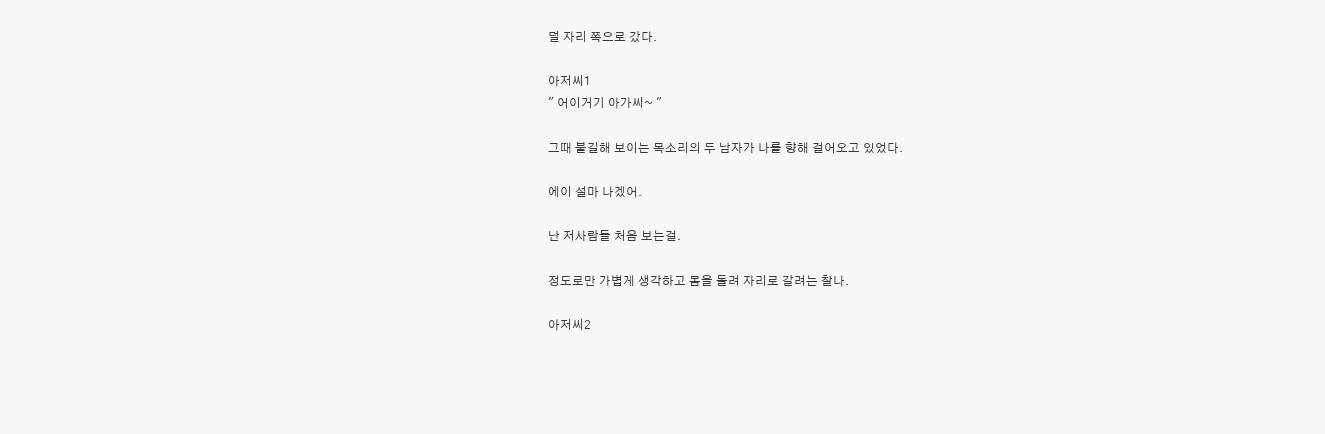덜 자리 쪽으로 갔다.

아저씨1
" 어이거기 아가씨~ "

그때 불길해 보이는 목소리의 두 남자가 나를 향해 걸어오고 있었다.

에이 설마 나겠어.

난 저사람들 처음 보는걸.

정도로만 가볍게 생각하고 몸을 돌려 자리로 갈려는 찰나.

아저씨2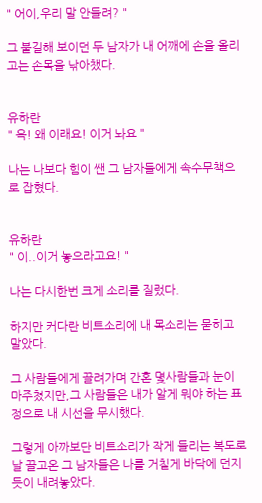" 어이,우리 말 안들려? "

그 불길해 보이던 두 남자가 내 어깨에 손을 올리고는 손목을 낚아챘다.


유하란
" 윽! 왜 이래요! 이거 놔요 "

나는 나보다 힘이 쌘 그 남자들에게 속수무책으로 잡혔다.


유하란
" 이..이거 놓으라고요! "

나는 다시한번 크게 소리를 질렀다.

하지만 커다란 비트소리에 내 목소리는 묻히고 말았다.

그 사람들에게 끌려가며 간혼 몇사람들과 눈이 마주쳤지만,그 사람들은 내가 알게 뭐야 하는 표정으로 내 시선을 무시했다.

그렇게 아까보단 비트소리가 작게 들리는 복도로 날 끌고온 그 남자들은 나를 거칠게 바닥에 던지듯이 내려놓았다.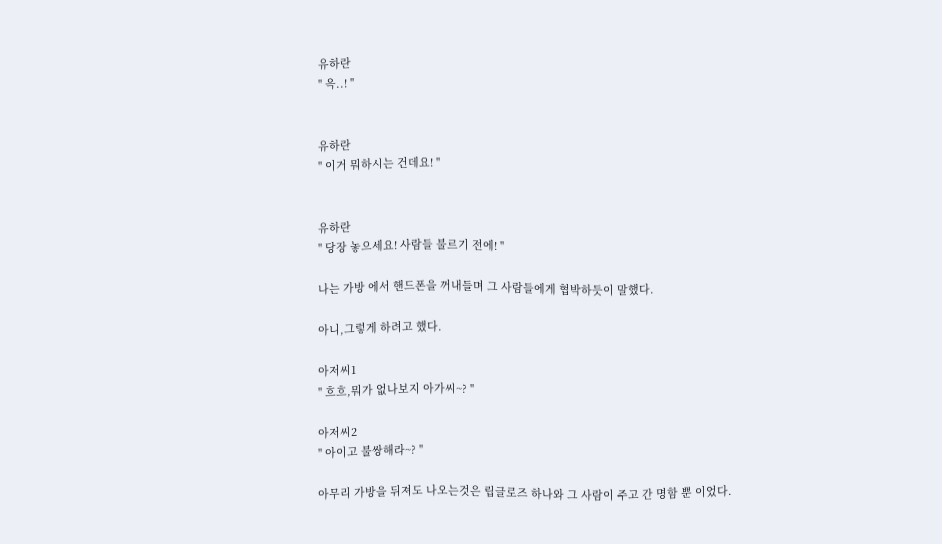유하란
" 윽..! "


유하란
" 이거 뭐하시는 건데요! "


유하란
" 당장 놓으세요! 사람들 불르기 전에! "

나는 가방 에서 핸드폰을 꺼내들며 그 사람들에게 협박하듯이 말했다.

아니,그렇게 하려고 했다.

아저씨1
" 흐흐,뭐가 없나보지 아가씨~? "

아저씨2
" 아이고 불쌍해라~? "

아무리 가방을 뒤져도 나오는것은 립글로즈 하나와 그 사람이 주고 간 명함 뿐 이었다.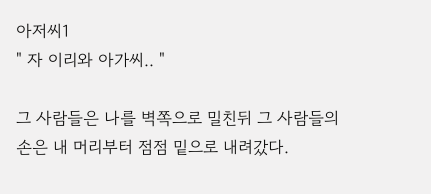아저씨1
" 자 이리와 아가씨.. "

그 사람들은 나를 벽쪽으로 밀친뒤 그 사람들의 손은 내 머리부터 점점 밑으로 내려갔다.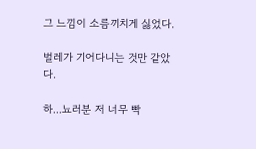그 느낌이 소름끼치게 싫었다.

벌레가 기어다니는 것만 같았다.

하...뇨러분 저 너무 빡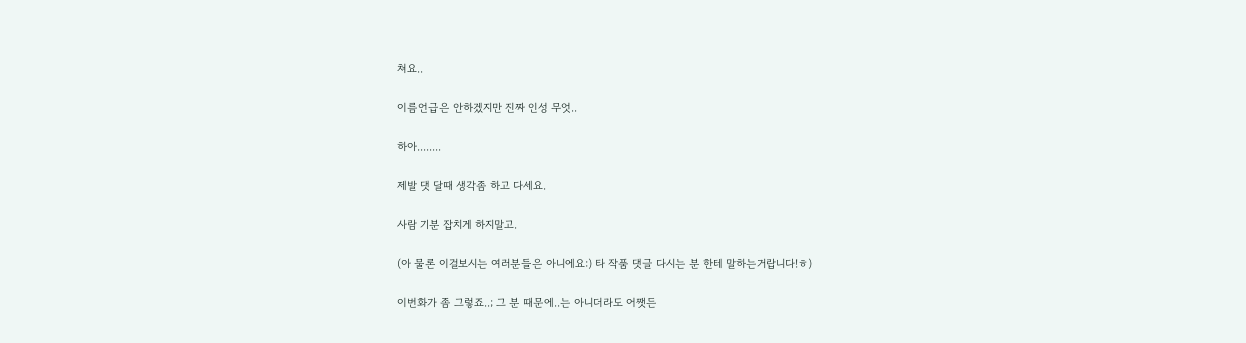쳐요..

이름언급은 안하겠지만 진짜 인성 무엇..

하아........

제발 댓 달때 생각좀 하고 다세요.

사람 기분 잡치게 하지말고.

(아 물론 이걸보시는 여러분들은 아니에요:) 타 작품 댓글 다시는 분 한테 말하는거랍니다!ㅎ)

이번화가 좀 그렇죠..; 그 분 때문에..는 아니더라도 어쨋든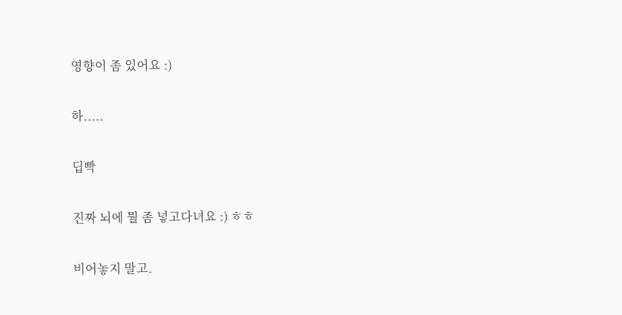영향이 좀 있어요 :)

하.....

딥빡

진짜 뇌에 뭘 좀 넣고다녀요 :) ㅎㅎ

비어놓지 말고.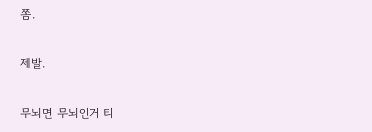쫌.

제발.

무뇌면 무뇌인거 티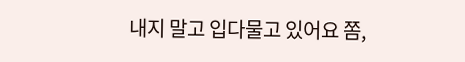내지 말고 입다물고 있어요 쫌,